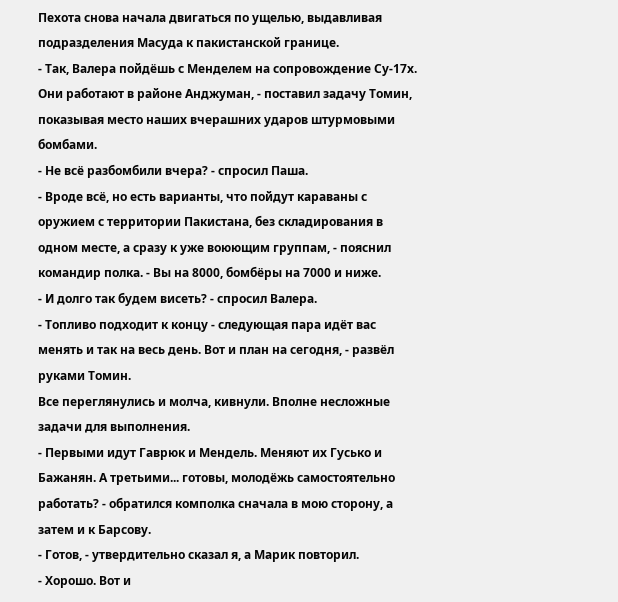Пехота снова начала двигаться по ущелью, выдавливая подразделения Масуда к пакистанской границе.
- Так, Валера пойдёшь с Менделем на сопровождение Су-17х. Они работают в районе Анджуман, - поставил задачу Томин, показывая место наших вчерашних ударов штурмовыми бомбами.
- Не всё разбомбили вчера? - спросил Паша.
- Вроде всё, но есть варианты, что пойдут караваны с оружием с территории Пакистана, без складирования в одном месте, а сразу к уже воюющим группам, - пояснил командир полка. - Вы на 8000, бомбёры на 7000 и ниже.
- И долго так будем висеть? - спросил Валера.
- Топливо подходит к концу - следующая пара идёт вас менять и так на весь день. Вот и план на сегодня, - развёл руками Томин.
Все переглянулись и молча, кивнули. Вполне несложные задачи для выполнения.
- Первыми идут Гаврюк и Мендель. Меняют их Гусько и Бажанян. А третьими... готовы, молодёжь самостоятельно работать? - обратился комполка сначала в мою сторону, а затем и к Барсову.
- Готов, - утвердительно сказал я, а Марик повторил.
- Хорошо. Вот и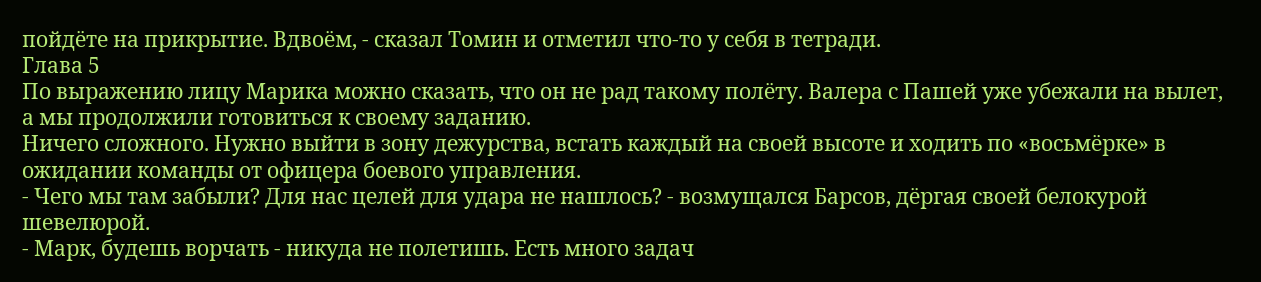пойдёте на прикрытие. Вдвоём, - сказал Томин и отметил что-то у себя в тетради.
Глава 5
По выражению лицу Марика можно сказать, что он не рад такому полёту. Валера с Пашей уже убежали на вылет, а мы продолжили готовиться к своему заданию.
Ничего сложного. Нужно выйти в зону дежурства, встать каждый на своей высоте и ходить по «восьмёрке» в ожидании команды от офицера боевого управления.
- Чего мы там забыли? Для нас целей для удара не нашлось? - возмущался Барсов, дёргая своей белокурой шевелюрой.
- Марк, будешь ворчать - никуда не полетишь. Есть много задач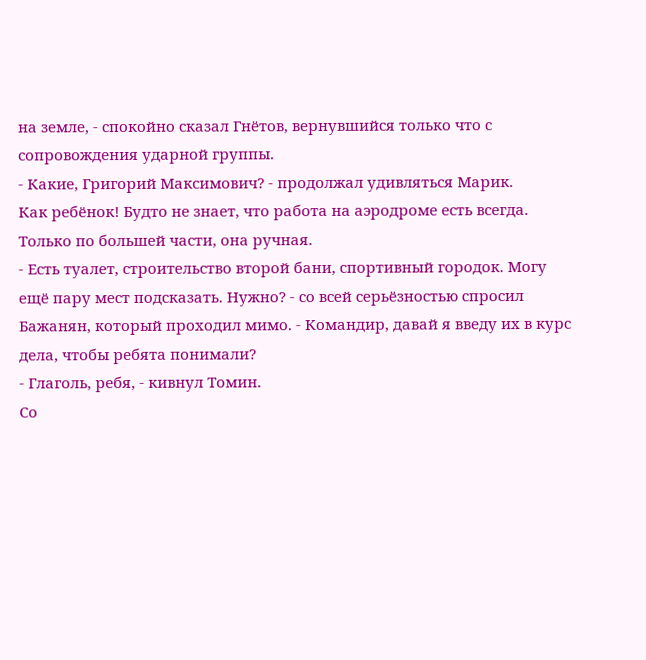на земле, - спокойно сказал Гнётов, вернувшийся только что с сопровождения ударной группы.
- Какие, Григорий Максимович? - продолжал удивляться Марик.
Как ребёнок! Будто не знает, что работа на аэродроме есть всегда. Только по большей части, она ручная.
- Есть туалет, строительство второй бани, спортивный городок. Могу ещё пару мест подсказать. Нужно? - со всей серьёзностью спросил Бажанян, который проходил мимо. - Командир, давай я введу их в курс дела, чтобы ребята понимали?
- Глаголь, ребя, - кивнул Томин.
Со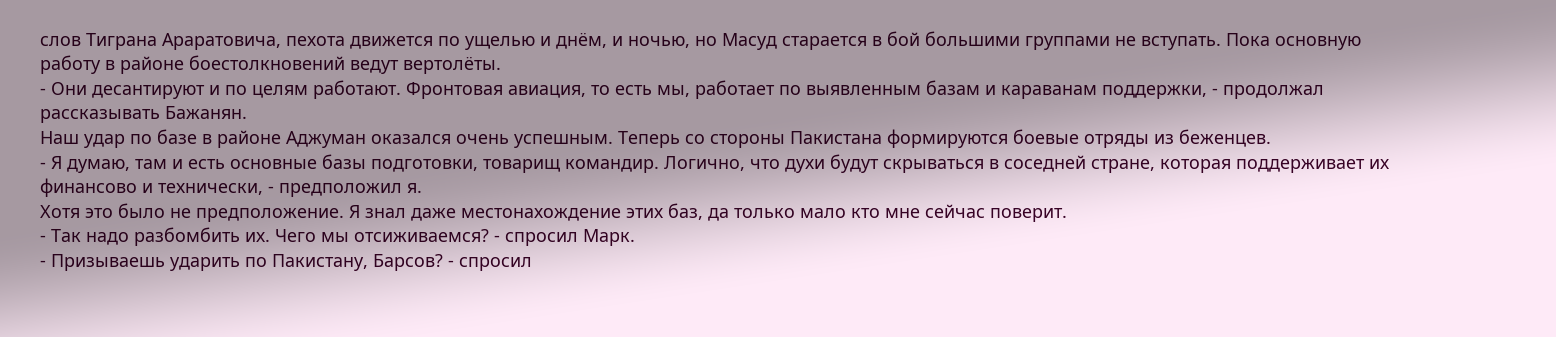слов Тиграна Араратовича, пехота движется по ущелью и днём, и ночью, но Масуд старается в бой большими группами не вступать. Пока основную работу в районе боестолкновений ведут вертолёты.
- Они десантируют и по целям работают. Фронтовая авиация, то есть мы, работает по выявленным базам и караванам поддержки, - продолжал рассказывать Бажанян.
Наш удар по базе в районе Аджуман оказался очень успешным. Теперь со стороны Пакистана формируются боевые отряды из беженцев.
- Я думаю, там и есть основные базы подготовки, товарищ командир. Логично, что духи будут скрываться в соседней стране, которая поддерживает их финансово и технически, - предположил я.
Хотя это было не предположение. Я знал даже местонахождение этих баз, да только мало кто мне сейчас поверит.
- Так надо разбомбить их. Чего мы отсиживаемся? - спросил Марк.
- Призываешь ударить по Пакистану, Барсов? - спросил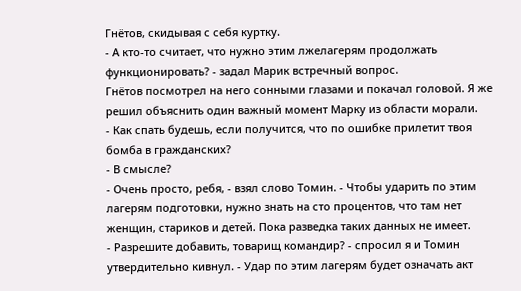Гнётов, скидывая с себя куртку.
- А кто-то считает, что нужно этим лжелагерям продолжать функционировать? - задал Марик встречный вопрос.
Гнётов посмотрел на него сонными глазами и покачал головой. Я же решил объяснить один важный момент Марку из области морали.
- Как спать будешь, если получится, что по ошибке прилетит твоя бомба в гражданских?
- В смысле?
- Очень просто, ребя, - взял слово Томин. - Чтобы ударить по этим лагерям подготовки, нужно знать на сто процентов, что там нет женщин, стариков и детей. Пока разведка таких данных не имеет.
- Разрешите добавить, товарищ командир? - спросил я и Томин утвердительно кивнул. - Удар по этим лагерям будет означать акт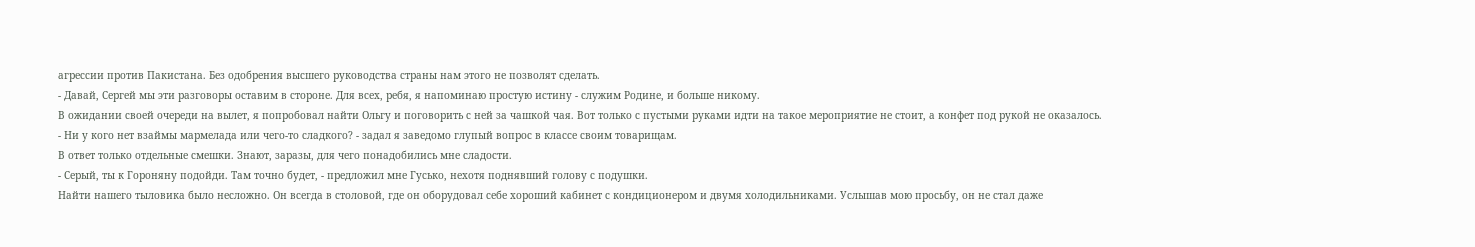агрессии против Пакистана. Без одобрения высшего руководства страны нам этого не позволят сделать.
- Давай, Сергей мы эти разговоры оставим в стороне. Для всех, ребя, я напоминаю простую истину - служим Родине, и больше никому.
В ожидании своей очереди на вылет, я попробовал найти Ольгу и поговорить с ней за чашкой чая. Вот только с пустыми руками идти на такое мероприятие не стоит, а конфет под рукой не оказалось.
- Ни у кого нет взаймы мармелада или чего-то сладкого? - задал я заведомо глупый вопрос в классе своим товарищам.
В ответ только отдельные смешки. Знают, заразы, для чего понадобились мне сладости.
- Серый, ты к Гороняну подойди. Там точно будет, - предложил мне Гусько, нехотя поднявший голову с подушки.
Найти нашего тыловика было несложно. Он всегда в столовой, где он оборудовал себе хороший кабинет с кондиционером и двумя холодильниками. Услышав мою просьбу, он не стал даже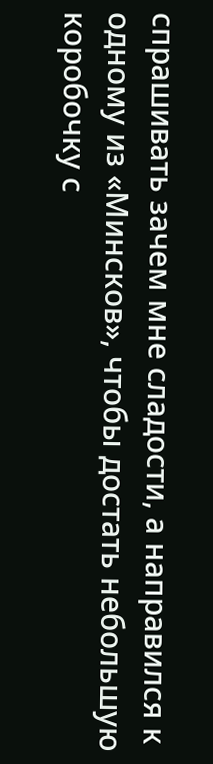спрашивать зачем мне сладости, а направился к одному из «Минсков», чтобы достать небольшую коробочку с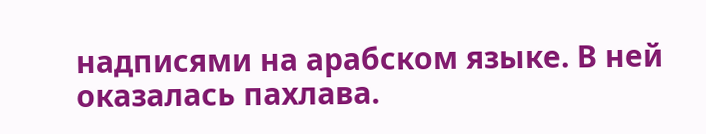надписями на арабском языке. В ней оказалась пахлава.